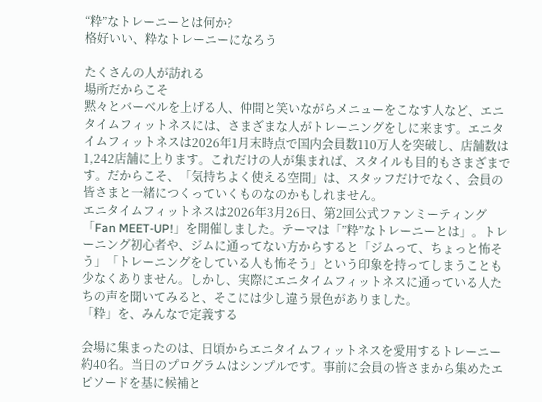“粋”なトレーニーとは何か?
格好いい、粋なトレーニーになろう

たくさんの人が訪れる
場所だからこそ
黙々とバーベルを上げる人、仲間と笑いながらメニューをこなす人など、エニタイムフィットネスには、さまざまな人がトレーニングをしに来ます。エニタイムフィットネスは2026年1月末時点で国内会員数110万人を突破し、店舗数は1,242店舗に上ります。これだけの人が集まれば、スタイルも目的もさまざまです。だからこそ、「気持ちよく使える空間」は、スタッフだけでなく、会員の皆さまと一緒につくっていくものなのかもしれません。
エニタイムフィットネスは2026年3月26日、第2回公式ファンミーティング「Fan MEET-UP!」を開催しました。テーマは「”粋”なトレーニーとは」。トレーニング初心者や、ジムに通ってない方からすると「ジムって、ちょっと怖そう」「トレーニングをしている人も怖そう」という印象を持ってしまうことも少なくありません。しかし、実際にエニタイムフィットネスに通っている人たちの声を聞いてみると、そこには少し違う景色がありました。
「粋」を、みんなで定義する

会場に集まったのは、日頃からエニタイムフィットネスを愛用するトレーニー約40名。当日のプログラムはシンプルです。事前に会員の皆さまから集めたエピソードを基に候補と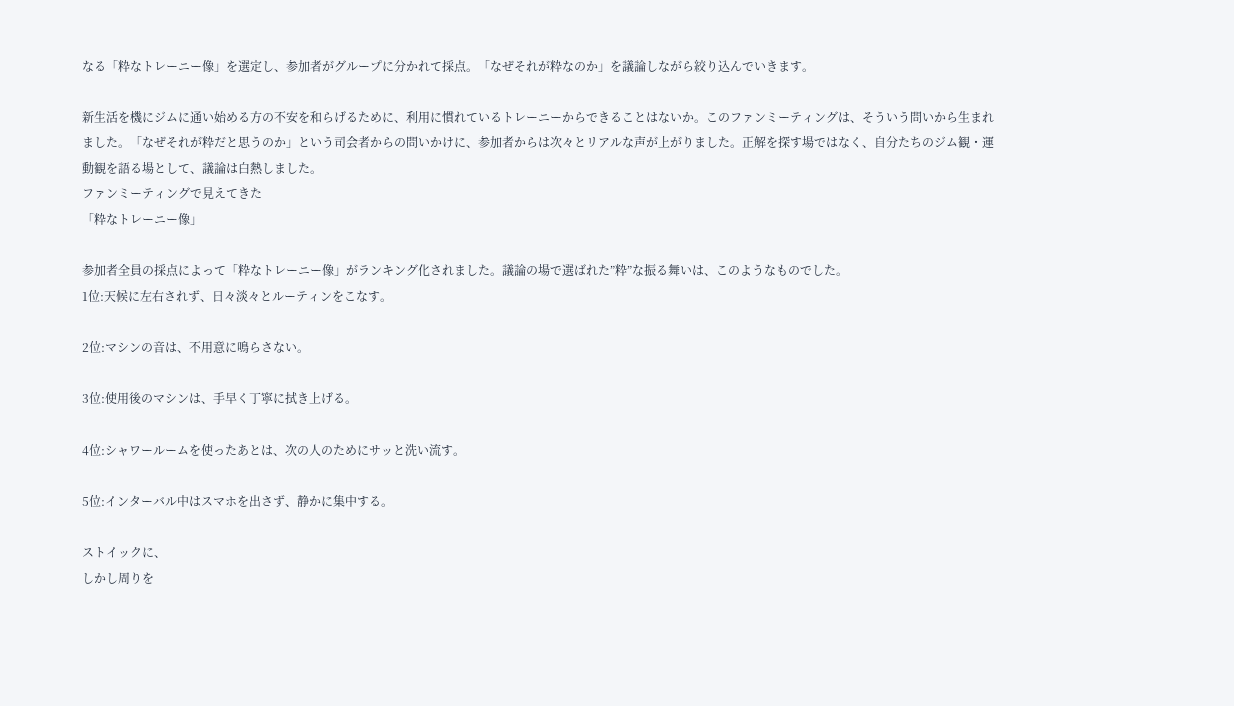なる「粋なトレーニー像」を選定し、参加者がグループに分かれて採点。「なぜそれが粋なのか」を議論しながら絞り込んでいきます。

新生活を機にジムに通い始める方の不安を和らげるために、利用に慣れているトレーニーからできることはないか。このファンミーティングは、そういう問いから生まれました。「なぜそれが粋だと思うのか」という司会者からの問いかけに、参加者からは次々とリアルな声が上がりました。正解を探す場ではなく、自分たちのジム観・運動観を語る場として、議論は白熱しました。
ファンミーティングで見えてきた
「粋なトレーニー像」

参加者全員の採点によって「粋なトレーニー像」がランキング化されました。議論の場で選ばれた”粋”な振る舞いは、このようなものでした。
1位:天候に左右されず、日々淡々とルーティンをこなす。

2位:マシンの音は、不用意に鳴らさない。

3位:使用後のマシンは、手早く丁寧に拭き上げる。

4位:シャワールームを使ったあとは、次の人のためにサッと洗い流す。

5位:インターバル中はスマホを出さず、静かに集中する。

ストイックに、
しかし周りを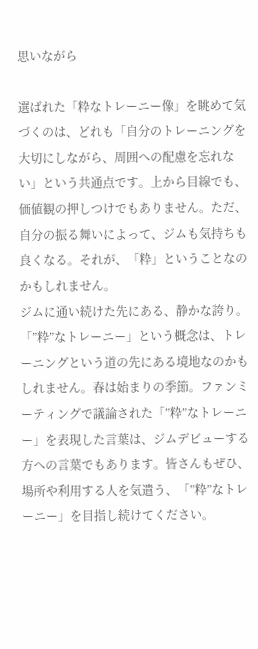思いながら

選ばれた「粋なトレーニー像」を眺めて気づくのは、どれも「自分のトレーニングを大切にしながら、周囲への配慮を忘れない」という共通点です。上から目線でも、価値観の押しつけでもありません。ただ、自分の振る舞いによって、ジムも気持ちも良くなる。それが、「粋」ということなのかもしれません。
ジムに通い続けた先にある、静かな誇り。「”粋”なトレーニー」という概念は、トレーニングという道の先にある境地なのかもしれません。春は始まりの季節。ファンミーティングで議論された「”粋”なトレーニー」を表現した言葉は、ジムデビューする方への言葉でもあります。皆さんもぜひ、場所や利用する人を気遣う、「”粋”なトレーニー」を目指し続けてください。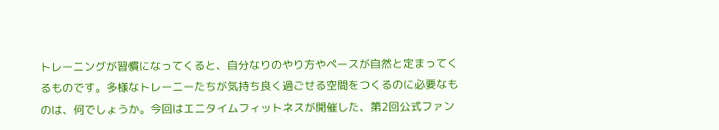トレーニングが習慣になってくると、自分なりのやり方やペースが自然と定まってくるものです。多様なトレーニーたちが気持ち良く過ごせる空間をつくるのに必要なものは、何でしょうか。今回はエニタイムフィットネスが開催した、第2回公式ファン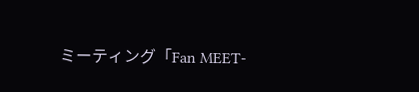ミーティング「Fan MEET-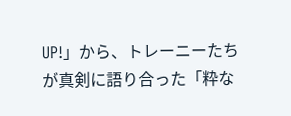UP!」から、トレーニーたちが真剣に語り合った「粋な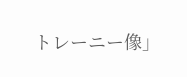トレーニー像」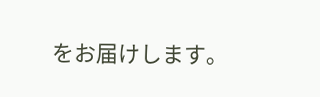をお届けします。